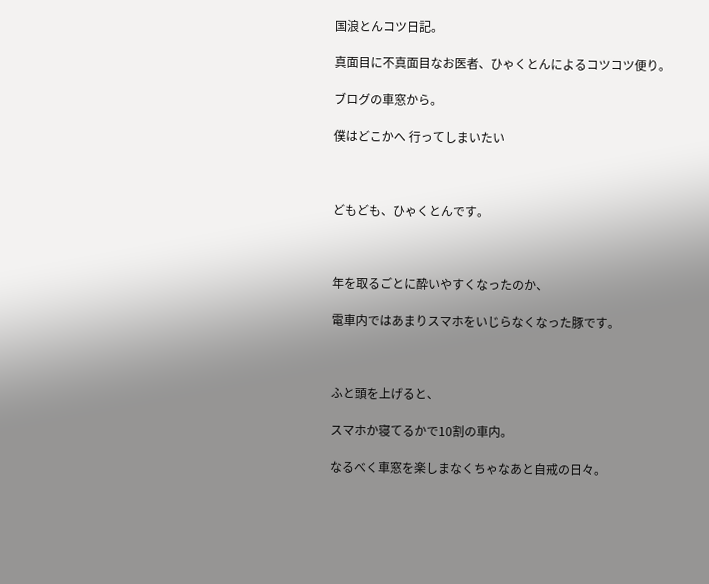国浪とんコツ日記。

真面目に不真面目なお医者、ひゃくとんによるコツコツ便り。

ブログの車窓から。

僕はどこかへ 行ってしまいたい



どもども、ひゃくとんです。



年を取るごとに酔いやすくなったのか、

電車内ではあまりスマホをいじらなくなった豚です。



ふと頭を上げると、

スマホか寝てるかで10割の車内。

なるべく車窓を楽しまなくちゃなあと自戒の日々。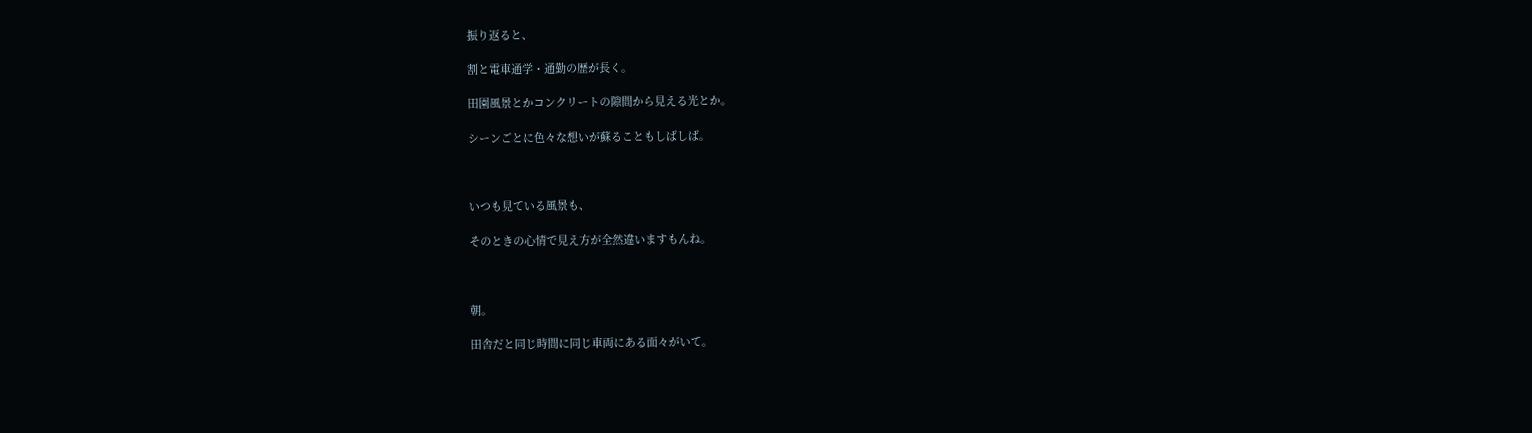振り返ると、

割と電車通学・通勤の歴が長く。

田園風景とかコンクリートの隙間から見える光とか。

シーンごとに色々な想いが蘇ることもしばしば。



いつも見ている風景も、

そのときの心情で見え方が全然違いますもんね。



朝。

田舎だと同じ時間に同じ車両にある面々がいて。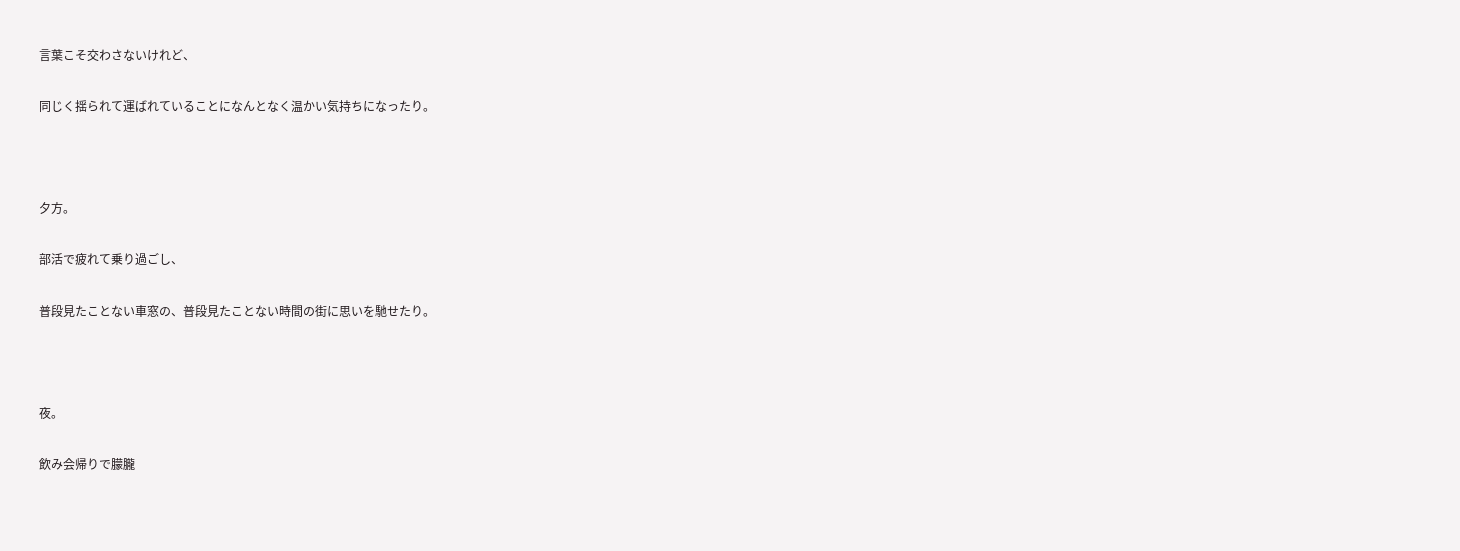言葉こそ交わさないけれど、

同じく揺られて運ばれていることになんとなく温かい気持ちになったり。



夕方。

部活で疲れて乗り過ごし、

普段見たことない車窓の、普段見たことない時間の街に思いを馳せたり。



夜。

飲み会帰りで朦朧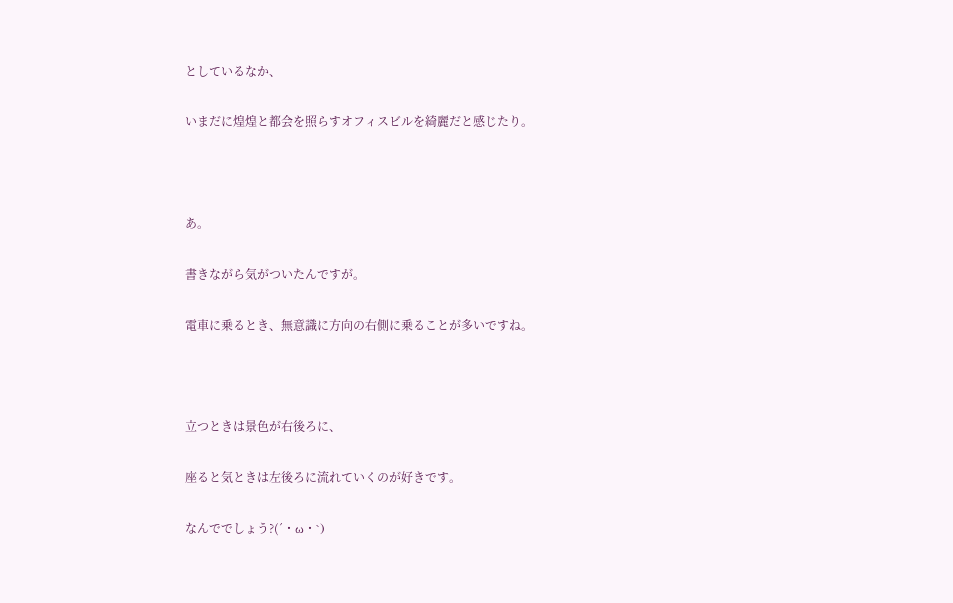としているなか、

いまだに煌煌と都会を照らすオフィスビルを綺麗だと感じたり。



あ。

書きながら気がついたんですが。

電車に乗るとき、無意識に方向の右側に乗ることが多いですね。



立つときは景色が右後ろに、

座ると気ときは左後ろに流れていくのが好きです。

なんででしょう?(´・ω・`)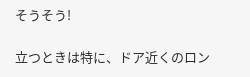そうそう!

立つときは特に、ドア近くのロン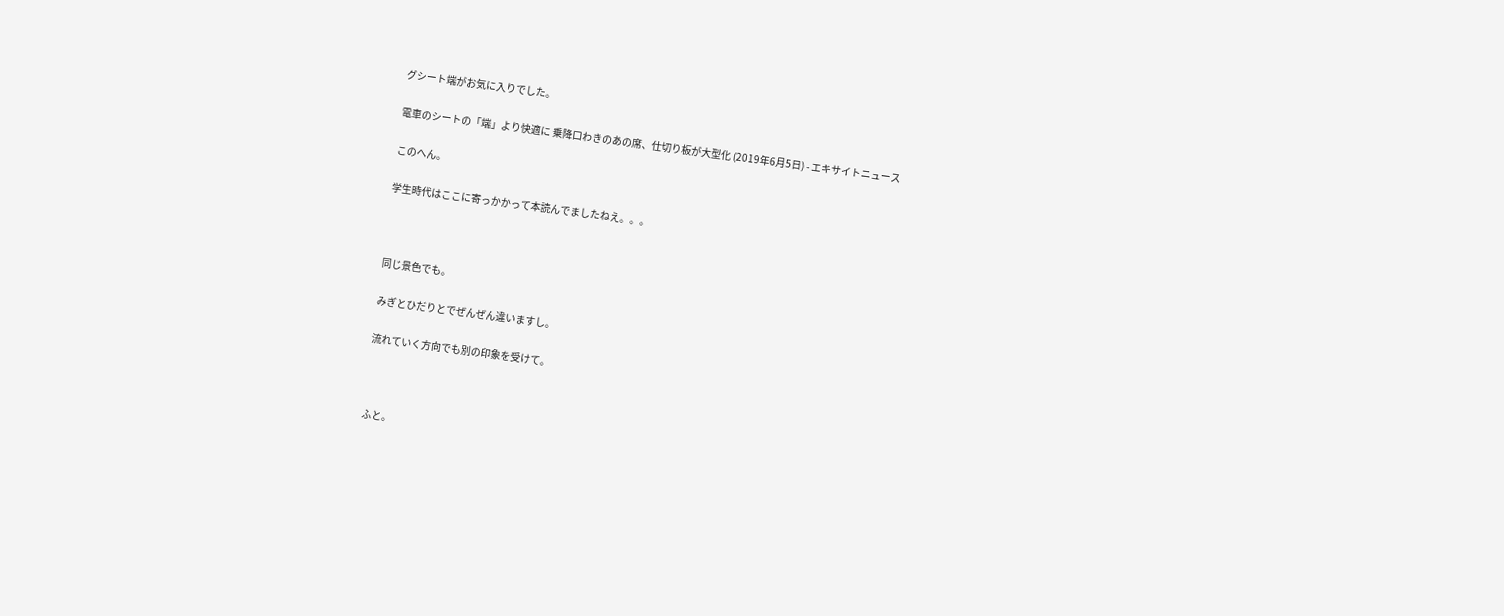グシート端がお気に入りでした。

電車のシートの「端」より快適に 乗降口わきのあの席、仕切り板が大型化 (2019年6月5日) - エキサイトニュース

このへん。

学生時代はここに寄っかかって本読んでましたねえ。。。



同じ景色でも。

みぎとひだりとでぜんぜん違いますし。

流れていく方向でも別の印象を受けて。



ふと。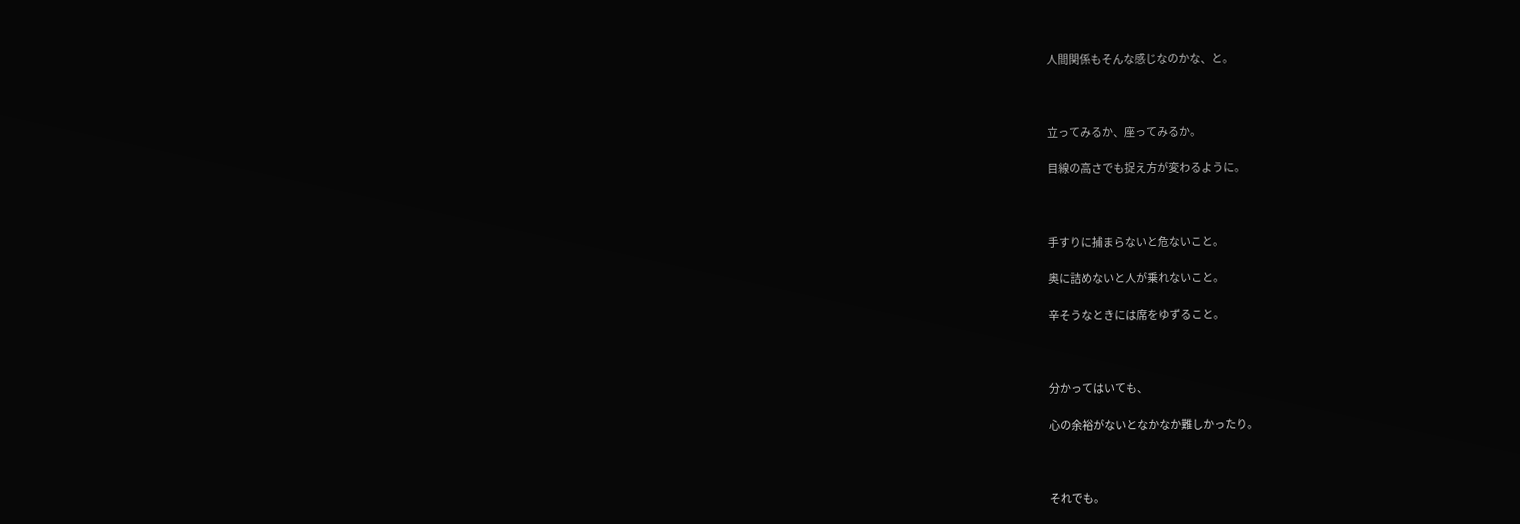人間関係もそんな感じなのかな、と。



立ってみるか、座ってみるか。

目線の高さでも捉え方が変わるように。



手すりに捕まらないと危ないこと。

奥に詰めないと人が乗れないこと。

辛そうなときには席をゆずること。



分かってはいても、

心の余裕がないとなかなか難しかったり。



それでも。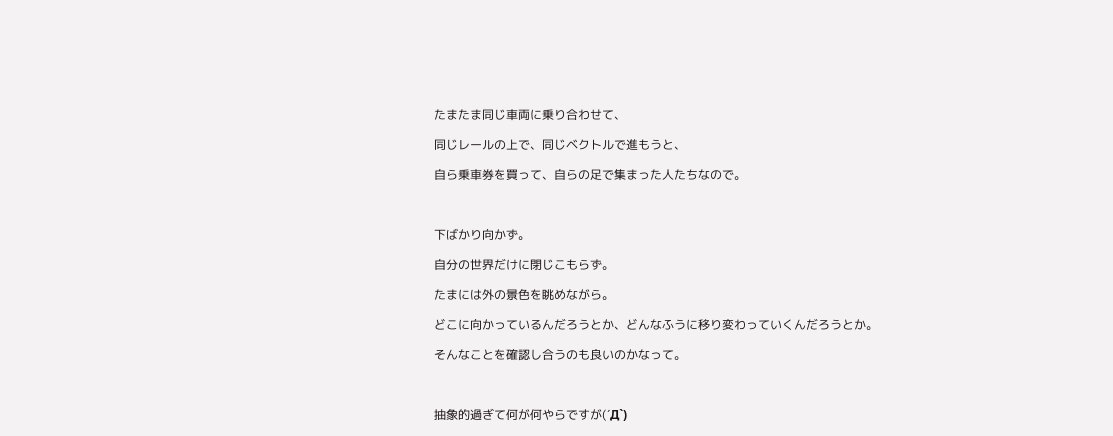たまたま同じ車両に乗り合わせて、

同じレールの上で、同じベクトルで進もうと、

自ら乗車券を買って、自らの足で集まった人たちなので。



下ばかり向かず。

自分の世界だけに閉じこもらず。

たまには外の景色を眺めながら。

どこに向かっているんだろうとか、どんなふうに移り変わっていくんだろうとか。

そんなことを確認し合うのも良いのかなって。



抽象的過ぎて何が何やらですが(´Д`)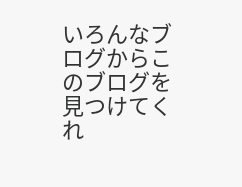いろんなブログからこのブログを見つけてくれ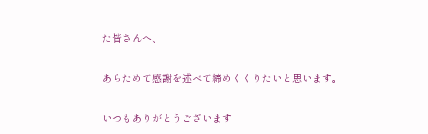た皆さんへ、

あらためて感謝を述べて締めくくりたいと思います。

いつもありがとうございます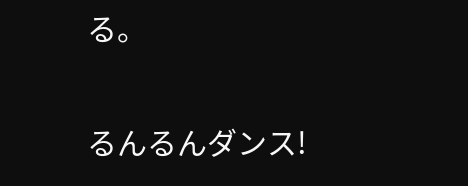る。

るんるんダンス!